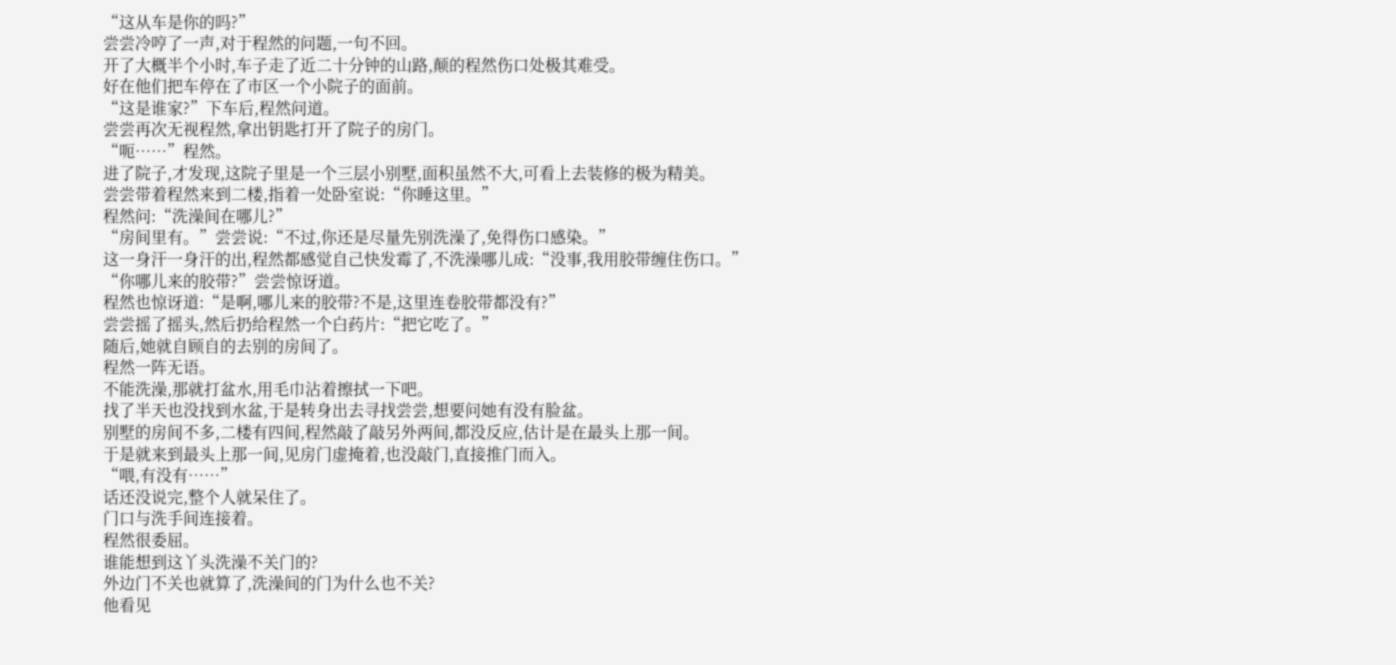“这从车是你的吗?”
尝尝冷哼了一声,对于程然的问题,一句不回。
开了大概半个小时,车子走了近二十分钟的山路,颠的程然伤口处极其难受。
好在他们把车停在了市区一个小院子的面前。
“这是谁家?”下车后,程然问道。
尝尝再次无视程然,拿出钥匙打开了院子的房门。
“呃……”程然。
进了院子,才发现,这院子里是一个三层小别墅,面积虽然不大,可看上去装修的极为精美。
尝尝带着程然来到二楼,指着一处卧室说:“你睡这里。”
程然问:“洗澡间在哪儿?”
“房间里有。”尝尝说:“不过,你还是尽量先别洗澡了,免得伤口感染。”
这一身汗一身汗的出,程然都感觉自己快发霉了,不洗澡哪儿成:“没事,我用胶带缠住伤口。”
“你哪儿来的胶带?”尝尝惊讶道。
程然也惊讶道:“是啊,哪儿来的胶带?不是,这里连卷胶带都没有?”
尝尝摇了摇头,然后扔给程然一个白药片:“把它吃了。”
随后,她就自顾自的去别的房间了。
程然一阵无语。
不能洗澡,那就打盆水,用毛巾沾着擦拭一下吧。
找了半天也没找到水盆,于是转身出去寻找尝尝,想要问她有没有脸盆。
别墅的房间不多,二楼有四间,程然敲了敲另外两间,都没反应,估计是在最头上那一间。
于是就来到最头上那一间,见房门虚掩着,也没敲门,直接推门而入。
“喂,有没有……”
话还没说完,整个人就呆住了。
门口与洗手间连接着。
程然很委屈。
谁能想到这丫头洗澡不关门的?
外边门不关也就算了,洗澡间的门为什么也不关?
他看见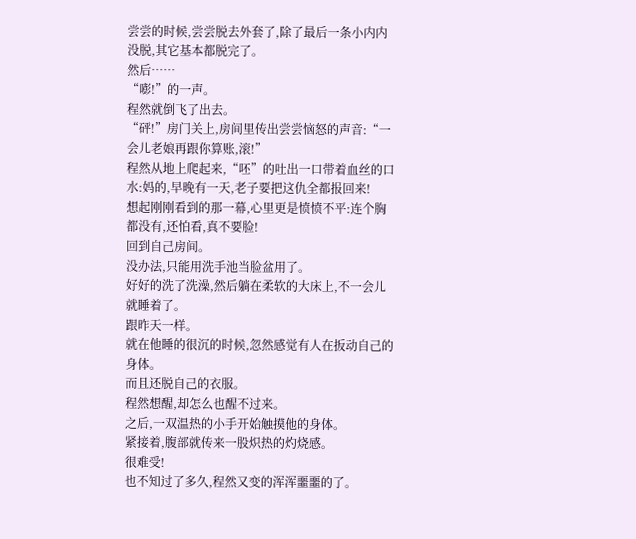尝尝的时候,尝尝脱去外套了,除了最后一条小内内没脱,其它基本都脱完了。
然后……
“嘭!”的一声。
程然就倒飞了出去。
“砰!”房门关上,房间里传出尝尝恼怒的声音:“一会儿老娘再跟你算账,滚!”
程然从地上爬起来,“呸”的吐出一口带着血丝的口水:妈的,早晚有一天,老子要把这仇全都报回来!
想起刚刚看到的那一幕,心里更是愤愤不平:连个胸都没有,还怕看,真不要脸!
回到自己房间。
没办法,只能用洗手池当脸盆用了。
好好的洗了洗澡,然后躺在柔软的大床上,不一会儿就睡着了。
跟昨天一样。
就在他睡的很沉的时候,忽然感觉有人在扳动自己的身体。
而且还脱自己的衣服。
程然想醒,却怎么也醒不过来。
之后,一双温热的小手开始触摸他的身体。
紧接着,腹部就传来一股炽热的灼烧感。
很难受!
也不知过了多久,程然又变的浑浑噩噩的了。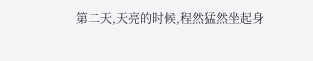第二天,天亮的时候,程然猛然坐起身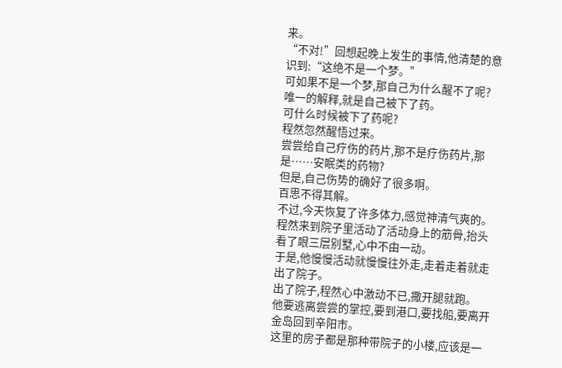来。
“不对!”回想起晚上发生的事情,他清楚的意识到:“这绝不是一个梦。”
可如果不是一个梦,那自己为什么醒不了呢?
唯一的解释,就是自己被下了药。
可什么时候被下了药呢?
程然忽然醒悟过来。
尝尝给自己疗伤的药片,那不是疗伤药片,那是……安眠类的药物?
但是,自己伤势的确好了很多啊。
百思不得其解。
不过,今天恢复了许多体力,感觉神清气爽的。
程然来到院子里活动了活动身上的筋骨,抬头看了眼三层别墅,心中不由一动。
于是,他慢慢活动就慢慢往外走,走着走着就走出了院子。
出了院子,程然心中激动不已,撒开腿就跑。
他要逃离尝尝的掌控,要到港口,要找船,要离开金岛回到辛阳市。
这里的房子都是那种带院子的小楼,应该是一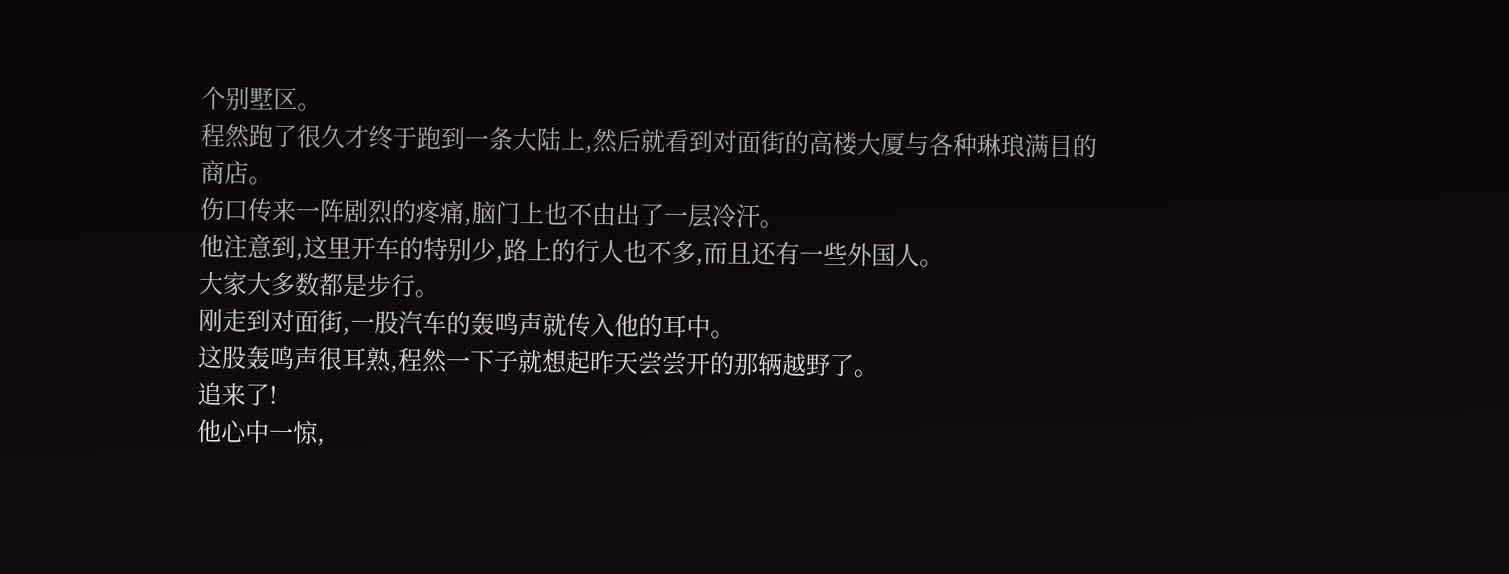个别墅区。
程然跑了很久才终于跑到一条大陆上,然后就看到对面街的高楼大厦与各种琳琅满目的商店。
伤口传来一阵剧烈的疼痛,脑门上也不由出了一层冷汗。
他注意到,这里开车的特别少,路上的行人也不多,而且还有一些外国人。
大家大多数都是步行。
刚走到对面街,一股汽车的轰鸣声就传入他的耳中。
这股轰鸣声很耳熟,程然一下子就想起昨天尝尝开的那辆越野了。
追来了!
他心中一惊,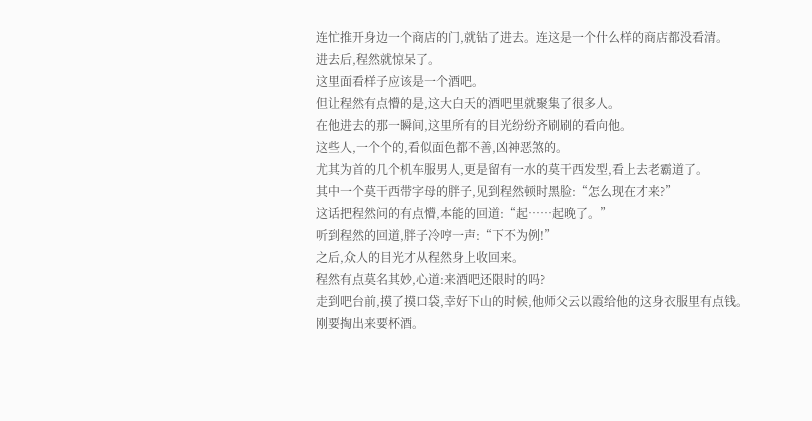连忙推开身边一个商店的门,就钻了进去。连这是一个什么样的商店都没看清。
进去后,程然就惊呆了。
这里面看样子应该是一个酒吧。
但让程然有点懵的是,这大白天的酒吧里就聚集了很多人。
在他进去的那一瞬间,这里所有的目光纷纷齐刷刷的看向他。
这些人,一个个的,看似面色都不善,凶神恶煞的。
尤其为首的几个机车服男人,更是留有一水的莫干西发型,看上去老霸道了。
其中一个莫干西带字母的胖子,见到程然顿时黑脸:“怎么现在才来?”
这话把程然问的有点懵,本能的回道:“起……起晚了。”
听到程然的回道,胖子冷哼一声:“下不为例!”
之后,众人的目光才从程然身上收回来。
程然有点莫名其妙,心道:来酒吧还限时的吗?
走到吧台前,摸了摸口袋,幸好下山的时候,他师父云以霞给他的这身衣服里有点钱。
刚要掏出来要杯酒。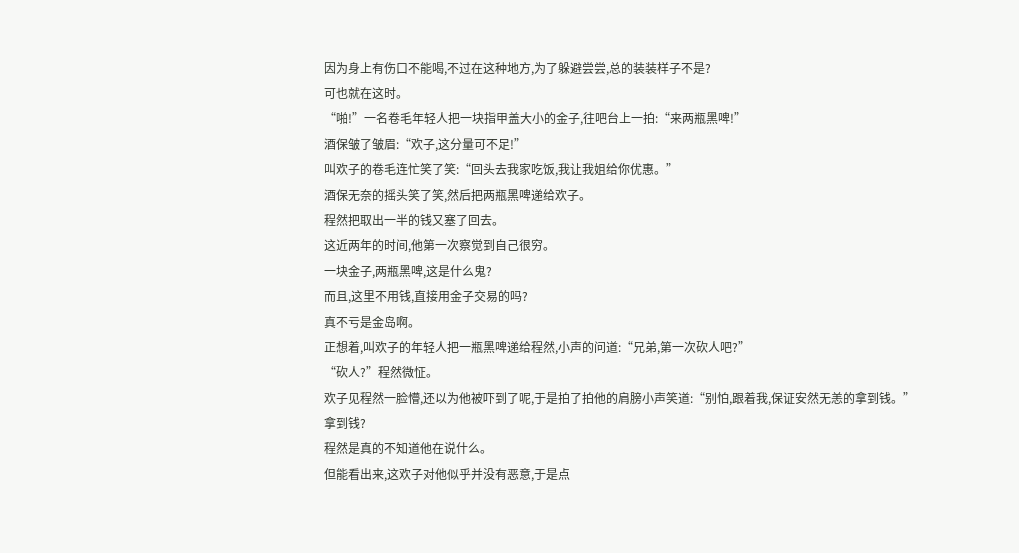因为身上有伤口不能喝,不过在这种地方,为了躲避尝尝,总的装装样子不是?
可也就在这时。
“啪!”一名卷毛年轻人把一块指甲盖大小的金子,往吧台上一拍:“来两瓶黑啤!”
酒保皱了皱眉:“欢子,这分量可不足!”
叫欢子的卷毛连忙笑了笑:“回头去我家吃饭,我让我姐给你优惠。”
酒保无奈的摇头笑了笑,然后把两瓶黑啤递给欢子。
程然把取出一半的钱又塞了回去。
这近两年的时间,他第一次察觉到自己很穷。
一块金子,两瓶黑啤,这是什么鬼?
而且,这里不用钱,直接用金子交易的吗?
真不亏是金岛啊。
正想着,叫欢子的年轻人把一瓶黑啤递给程然,小声的问道:“兄弟,第一次砍人吧?”
“砍人?”程然微怔。
欢子见程然一脸懵,还以为他被吓到了呢,于是拍了拍他的肩膀小声笑道:“别怕,跟着我,保证安然无恙的拿到钱。”
拿到钱?
程然是真的不知道他在说什么。
但能看出来,这欢子对他似乎并没有恶意,于是点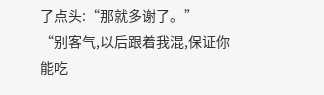了点头:“那就多谢了。”
“别客气,以后跟着我混,保证你能吃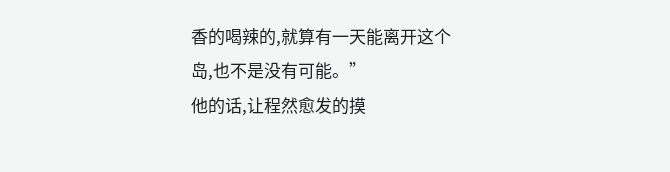香的喝辣的,就算有一天能离开这个岛,也不是没有可能。”
他的话,让程然愈发的摸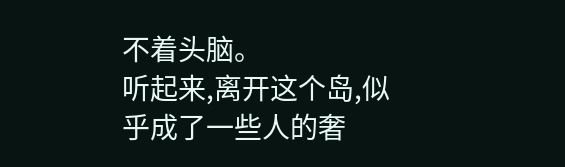不着头脑。
听起来,离开这个岛,似乎成了一些人的奢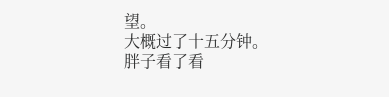望。
大概过了十五分钟。
胖子看了看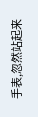手表,忽然站起来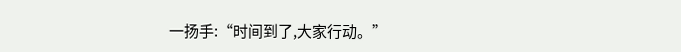一扬手:“时间到了,大家行动。”